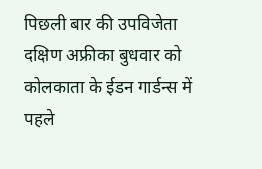पिछली बार की उपविजेता दक्षिण अफ्रीका बुधवार को कोलकाता के ईडन गार्डन्स में पहले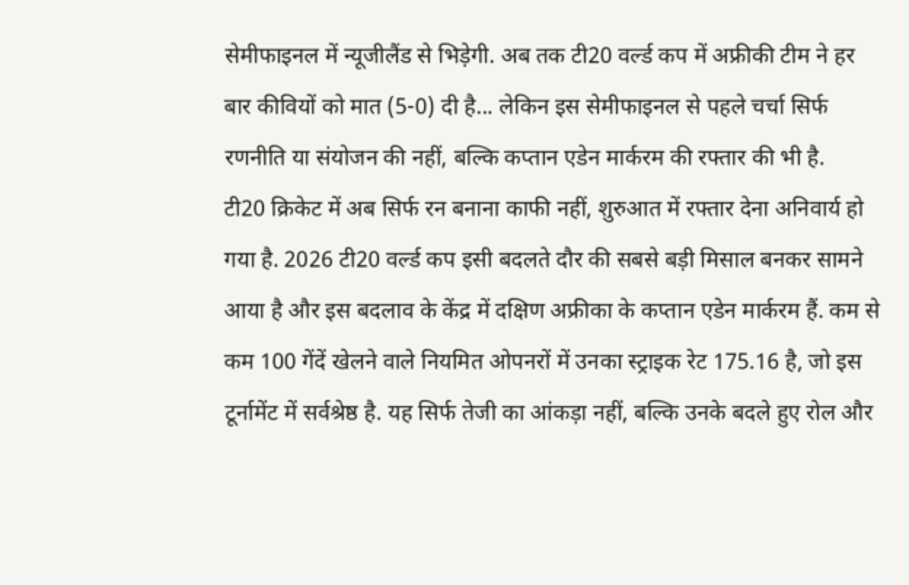सेमीफाइनल में न्यूजीलैंड से भिड़ेगी. अब तक टी20 वर्ल्ड कप में अफ्रीकी टीम ने हर बार कीवियों को मात (5-0) दी है... लेकिन इस सेमीफाइनल से पहले चर्चा सिर्फ रणनीति या संयोजन की नहीं, बल्कि कप्तान एडेन मार्करम की रफ्तार की भी है.
टी20 क्रिकेट में अब सिर्फ रन बनाना काफी नहीं, शुरुआत में रफ्तार देना अनिवार्य हो गया है. 2026 टी20 वर्ल्ड कप इसी बदलते दौर की सबसे बड़ी मिसाल बनकर सामने आया है और इस बदलाव के केंद्र में दक्षिण अफ्रीका के कप्तान एडेन मार्करम हैं. कम से कम 100 गेंदें खेलने वाले नियमित ओपनरों में उनका स्ट्राइक रेट 175.16 है, जो इस टूर्नामेंट में सर्वश्रेष्ठ है. यह सिर्फ तेजी का आंकड़ा नहीं, बल्कि उनके बदले हुए रोल और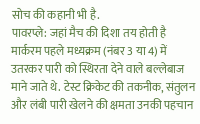सोच की कहानी भी है.
पावरप्ले: जहां मैच की दिशा तय होती है
मार्करम पहले मध्यक्रम (नंबर 3 या 4) में उतरकर पारी को स्थिरता देने वाले बल्लेबाज माने जाते थे. टेस्ट क्रिकेट की तकनीक, संतुलन और लंबी पारी खेलने की क्षमता उनकी पहचान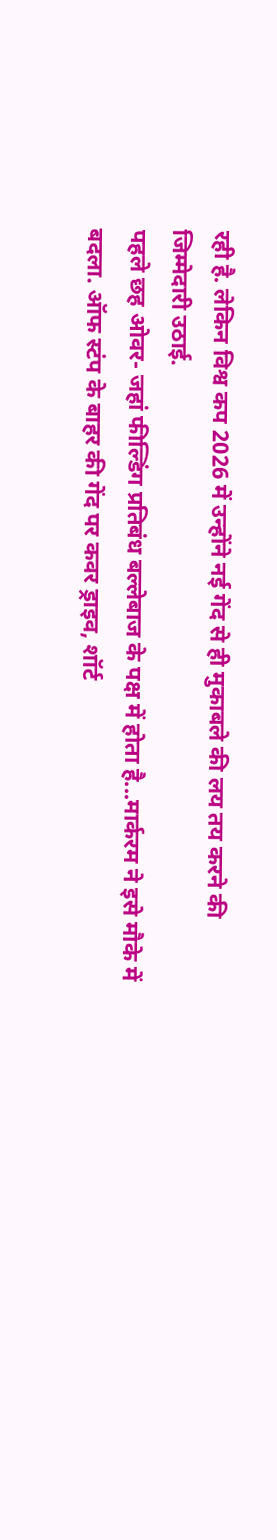रही है. लेकिन विश्व कप 2026 में उन्होंने नई गेंद से ही मुकाबले की लय तय करने की जिम्मेदारी उठाई.
पहले छह ओवर- जहां फील्डिंग प्रतिबंध बल्लेबाज के पक्ष में होता है...मार्करम ने इसे मौके में बदला. ऑफ स्टंप के बाहर की गेंद पर कवर ड्राइव, शॉर्ट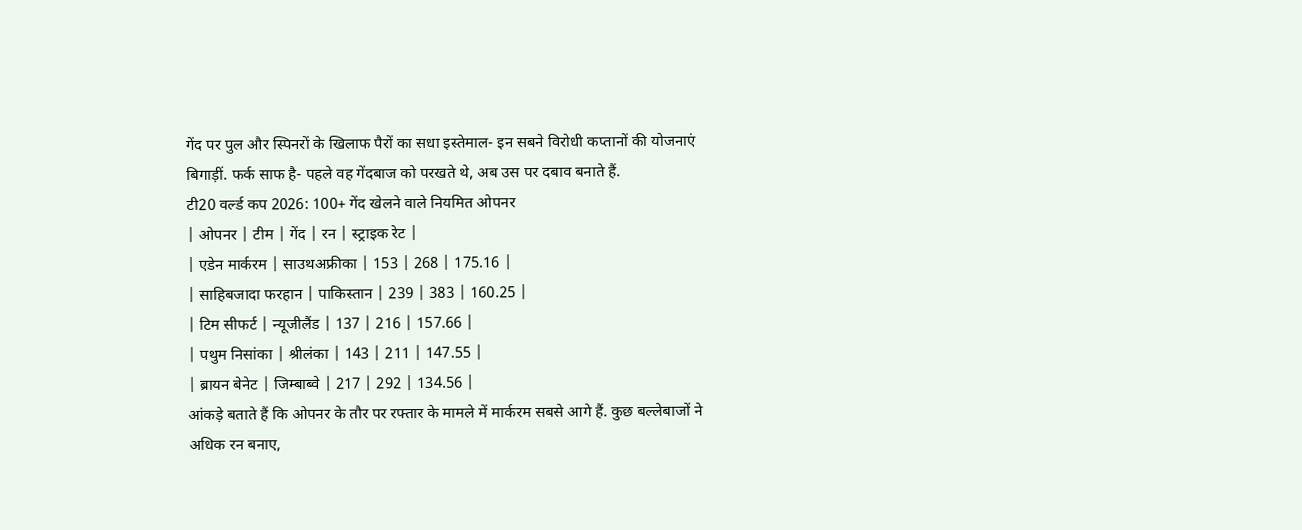गेंद पर पुल और स्पिनरों के खिलाफ पैरों का सधा इस्तेमाल- इन सबने विरोधी कप्तानों की योजनाएं बिगाड़ीं. फर्क साफ है- पहले वह गेंदबाज को परखते थे, अब उस पर दबाव बनाते हैं.
टी20 वर्ल्ड कप 2026: 100+ गेंद खेलने वाले नियमित ओपनर
| ओपनर | टीम | गेंद | रन | स्ट्राइक रेट |
| एडेन मार्करम | साउथअफ्रीका | 153 | 268 | 175.16 |
| साहिबजादा फरहान | पाकिस्तान | 239 | 383 | 160.25 |
| टिम सीफर्ट | न्यूजीलैंड | 137 | 216 | 157.66 |
| पथुम निसांका | श्रीलंका | 143 | 211 | 147.55 |
| ब्रायन बेनेट | जिम्बाब्वे | 217 | 292 | 134.56 |
आंकड़े बताते हैं कि ओपनर के तौर पर रफ्तार के मामले में मार्करम सबसे आगे हैं. कुछ बल्लेबाजों ने अधिक रन बनाए,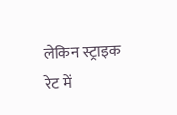लेकिन स्ट्राइक रेट में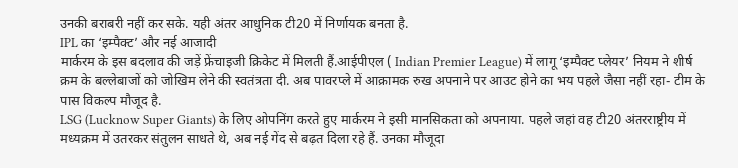उनकी बराबरी नहीं कर सके. यही अंतर आधुनिक टी20 में निर्णायक बनता है.
IPL का ‘इम्पैक्ट’ और नई आजादी
मार्करम के इस बदलाव की जड़ें फ्रेंचाइजी क्रिकेट में मिलती हैं.आईपीएल ( Indian Premier League) में लागू ‘इम्पैक्ट प्लेयर’ नियम ने शीर्ष क्रम के बल्लेबाजों को जोखिम लेने की स्वतंत्रता दी. अब पावरप्ले में आक्रामक रुख अपनाने पर आउट होने का भय पहले जैसा नहीं रहा- टीम के पास विकल्प मौजूद है.
LSG (Lucknow Super Giants) के लिए ओपनिंग करते हुए मार्करम ने इसी मानसिकता को अपनाया. पहले जहां वह टी20 अंतरराष्ट्रीय में मध्यक्रम में उतरकर संतुलन साधते थे, अब नई गेंद से बढ़त दिला रहे हैं. उनका मौजूदा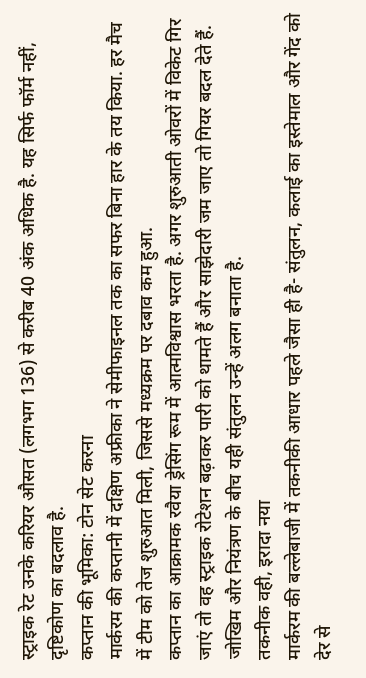स्ट्राइक रेट उनके करियर औसत (लगभग 136) से करीब 40 अंक अधिक है. यह सिर्फ फॉर्म नहीं, दृष्टिकोण का बदलाव है.
कप्तान की भूमिका: टोन सेट करना
मार्करम की कप्तानी में दक्षिण अफ्रीका ने सेमीफाइनल तक का सफर बिना हार के तय किया. हर मैच में टीम को तेज शुरुआत मिली, जिससे मध्यक्रम पर दबाव कम हुआ.
कप्तान का आक्रामक रवैया ड्रेसिंग रूम में आत्मविश्वास भरता है. अगर शुरुआती ओवरों में विकेट गिर जाएं तो वह स्ट्राइक रोटेशन बढ़ाकर पारी को थामते हैं और साझेदारी जम जाए तो गियर बदल देते हैं. जोखिम और नियंत्रण के बीच यही संतुलन उन्हें अलग बनाता है.
तकनीक वही, इरादा नया
मार्करम की बल्लेबाजी में तकनीकी आधार पहले जैसा ही है- संतुलन, कलाई का इस्तेमाल और गेंद को देर से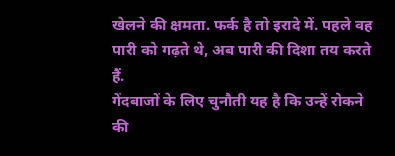खेलने की क्षमता. फर्क है तो इरादे में. पहले वह पारी को गढ़ते थे, अब पारी की दिशा तय करते हैं.
गेंदबाजों के लिए चुनौती यह है कि उन्हें रोकने की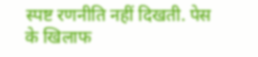स्पष्ट रणनीति नहीं दिखती. पेस के खिलाफ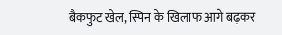बैकफुट खेल, स्पिन के खिलाफ आगे बढ़कर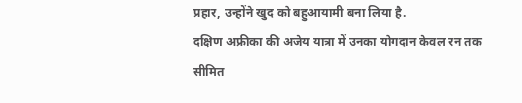प्रहार, उन्होंने खुद को बहुआयामी बना लिया है.
दक्षिण अफ्रीका की अजेय यात्रा में उनका योगदान केवल रन तक सीमित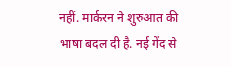नहीं. मार्करन ने शुरुआत की भाषा बदल दी है. नई गेंद से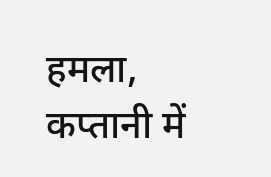हमला, कप्तानी में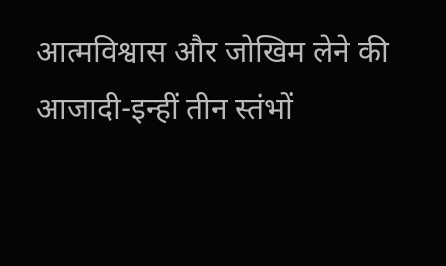आत्मविश्वास और जोखिम लेने की आजादी-इन्हीं तीन स्तंभों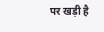पर खड़ी है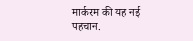मार्करम की यह नई पहचान.